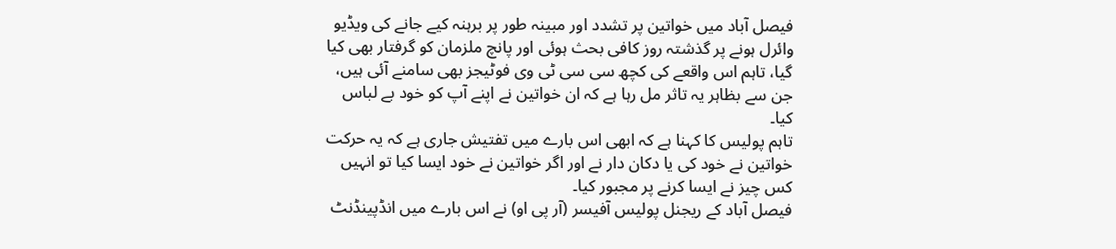فیصل آباد میں خواتین پر تشدد اور مبینہ طور پر برہنہ کیے جانے کی ویڈیو وائرل ہونے پر گذشتہ روز کافی بحث ہوئی اور پانچ ملزمان کو گرفتار بھی کیا گیا، تاہم اس واقعے کی کچھ سی سی ٹی وی فوٹیجز بھی سامنے آئی ہیں، جن سے بظاہر یہ تاثر مل رہا ہے کہ ان خواتین نے اپنے آپ کو خود بے لباس کیا۔
تاہم پولیس کا کہنا ہے کہ ابھی اس بارے میں تفتیش جاری ہے کہ یہ حرکت خواتین نے خود کی یا دکان دار نے اور اگر خواتین نے خود ایسا کیا تو انہیں کس چیز نے ایسا کرنے پر مجبور کیا۔
فیصل آباد کے ریجنل پولیس آفیسر (آر پی او) نے اس بارے میں انڈپینڈنٹ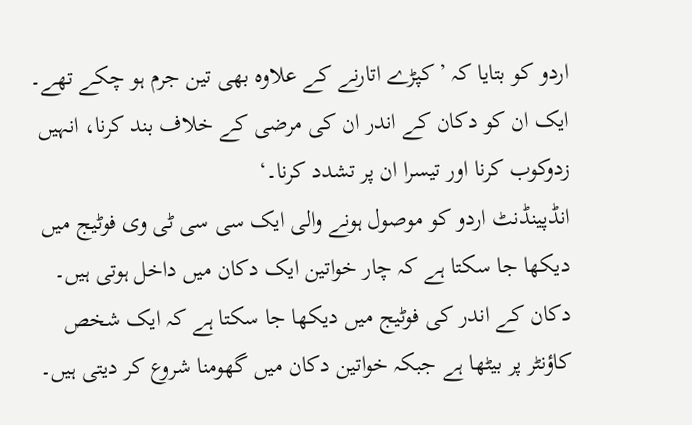اردو کو بتایا کہ ’کپڑے اتارنے کے علاوہ بھی تین جرم ہو چکے تھے۔ ایک ان کو دکان کے اندر ان کی مرضی کے خلاف بند کرنا، انہیں زدوکوب کرنا اور تیسرا ان پر تشدد کرنا۔‘
انڈپینڈنٹ اردو کو موصول ہونے والی ایک سی سی ٹی وی فوٹیج میں دیکھا جا سکتا ہے کہ چار خواتین ایک دکان میں داخل ہوتی ہیں۔ دکان کے اندر کی فوٹیج میں دیکھا جا سکتا ہے کہ ایک شخص کاؤنٹر پر بیٹھا ہے جبکہ خواتین دکان میں گھومنا شروع کر دیتی ہیں۔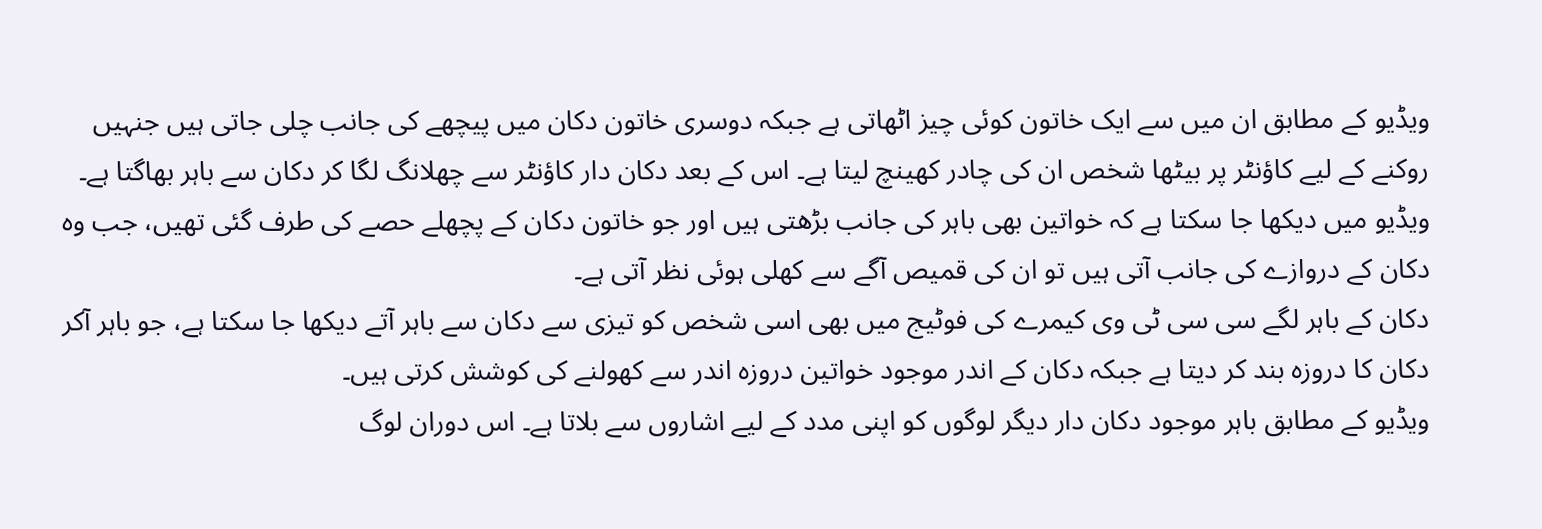ویڈیو کے مطابق ان میں سے ایک خاتون کوئی چیز اٹھاتی ہے جبکہ دوسری خاتون دکان میں پیچھے کی جانب چلی جاتی ہیں جنہیں روکنے کے لیے کاؤنٹر پر بیٹھا شخص ان کی چادر کھینچ لیتا ہے۔ اس کے بعد دکان دار کاؤنٹر سے چھلانگ لگا کر دکان سے باہر بھاگتا ہے۔
ویڈیو میں دیکھا جا سکتا ہے کہ خواتین بھی باہر کی جانب بڑھتی ہیں اور جو خاتون دکان کے پچھلے حصے کی طرف گئی تھیں، جب وہ دکان کے دروازے کی جانب آتی ہیں تو ان کی قمیص آگے سے کھلی ہوئی نظر آتی ہے۔
دکان کے باہر لگے سی سی ٹی وی کیمرے کی فوٹیج میں بھی اسی شخص کو تیزی سے دکان سے باہر آتے دیکھا جا سکتا ہے، جو باہر آکر دکان کا دروزہ بند کر دیتا ہے جبکہ دکان کے اندر موجود خواتین دروزہ اندر سے کھولنے کی کوشش کرتی ہیں۔
ویڈیو کے مطابق باہر موجود دکان دار دیگر لوگوں کو اپنی مدد کے لیے اشاروں سے بلاتا ہے۔ اس دوران لوگ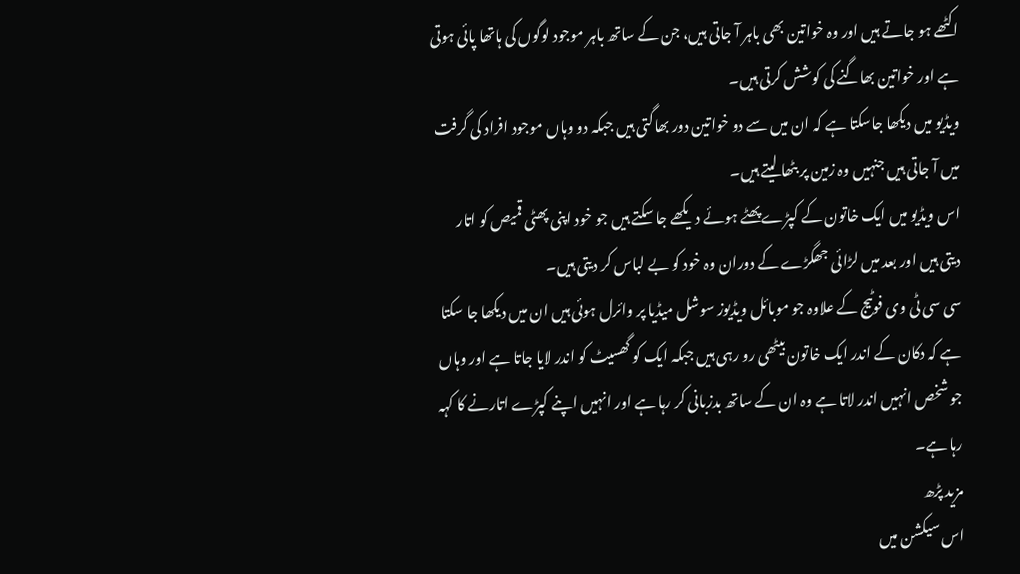اکٹھے ہو جاتے ہیں اور وہ خواتین بھی باہر آ جاتی ہیں، جن کے ساتھ باہر موجود لوگوں کی ہاتھا پائی ہوتی ہے اور خواتین بھاگنے کی کوشش کرتی ہیں۔
ویڈیو میں دیکھا جاسکتا ہے کہ ان میں سے دو خواتین دور بھاگتی ہیں جبکہ دو وہاں موجود افراد کی گرفت میں آ جاتی ہیں جنہیں وہ زمین پر بٹھا لیتے ہیں۔
اس ویڈیو میں ایک خاتون کے کپڑے پھٹے ہوئے دیکھے جا سکتے ہیں جو خود اپنی پھٹی قمیص کو اتار دیتی ہیں اور بعد میں لڑائی جھگڑے کے دوران وہ خود کو بے لباس کر دیتی ہیں۔
سی سی ٹی وی فوٹیج کے علاوہ جو موبائل ویڈیوز سوشل میڈیا پر وائرل ہوئی ہیں ان میں دیکھا جا سکتا ہے کہ دکان کے اندر ایک خاتون بیٹھی رو رہی ہیں جبکہ ایک کو گھسیٹ کو اندر لایا جاتا ہے اور وہاں جو شخص انہیں اندر لاتا ہے وہ ان کے ساتھ بدزبانی کر رہا ہے اور انہیں اپنے کپڑے اتارنے کا کہہ رہا ہے۔
مزید پڑھ
اس سیکشن میں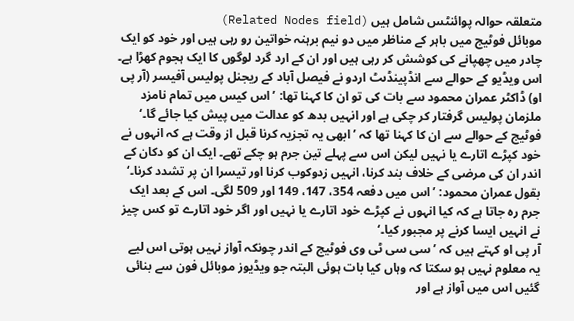متعلقہ حوالہ پوائنٹس شامل ہیں (Related Nodes field)
موبائل فوٹیج میں باہر کے مناظر میں دو نیم برہنہ خواتین رو رہی ہیں اور خود کو ایک چادر میں چھپانے کی کوشش کر رہی ہیں اور ان کے ارد گرد لوگوں کا ایک ہجوم کھڑا ہے۔
اس ویڈیو کے حوالے سے انڈپینڈںٹ اردو نے فیصل آباد کے ریجنل پولیس آفیسر (آر پی او) ڈاکٹر عمران محمود سے بات کی تو ان کا کہنا تھا: ’اس کیس میں تمام نامزد ملزمان پولیس گرفتار کر چکی ہے اور انہیں بدھ کو عدالت میں پیش کیا جائے گا۔‘
فوٹیج کے حوالے سے ان کا کہنا تھا کہ ’ابھی یہ تجزیہ کرنا قبل از وقت ہے کہ انہوں نے خود کپڑے اتارے یا نہیں لیکن اس سے پہلے تین جرم ہو چکے تھے۔ ایک ان کو دکان کے اندر ان کی مرضی کے خلاف بند کرنا، انہیں زدوکوب کرنا اور تیسرا ان پر تشدد کرنا۔‘
بقول عمران محمود: ’اس میں دفعہ 354، 147، 149 اور 509 لگی۔ اس کے بعد ایک جرم رہ جاتا ہے کہ کیا انہوں نے کپڑے خود اتارے یا نہیں اور اگر خود اتارے تو کس چیز نے انہیں ایسا کرنے پر مجبور کیا۔‘
آر پی او کہتے ہیں کہ ’سی سی ٹی وی فوٹیج کے اندر چونکہ آواز نہیں ہوتی اس لیے یہ معلوم نہیں ہو سکتا کہ وہاں کیا بات ہوئی البتہ جو ویڈیوز موبائل فون سے بنائی گئیں اس میں آواز ہے اور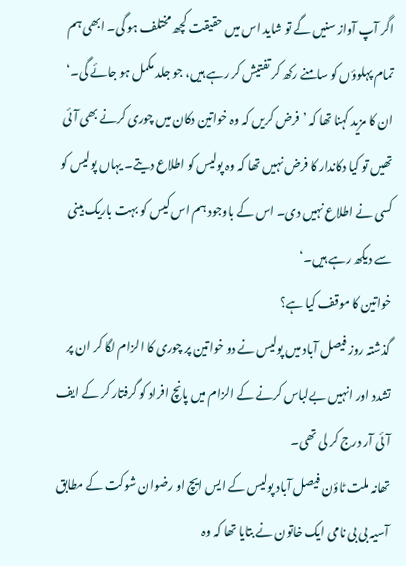اگر آپ آواز سنیں گے تو شاید اس میں حقیقت کچھ مختلف ہو گی۔ ابھی ہم تمام پہلوؤں کو سامنے رکھ کر تفتیش کر رہے ہیں، جو جلد مکمل ہو جائے گی۔‘
ان کا مزید کہنا تھا کہ ’فرض کریں کہ وہ خواتین دکان میں چوری کرنے بھی آئی تھیں تو کیا دکاندار کا فرض نہیں تھا کہ وہ پولیس کو اطلاع دیتے۔ یہاں پولیس کو کسی نے اطلاع نہیں دی۔ اس کے باوجود ہم اس کیس کو بہت باریک بینی سے دیکھ رہے ہیں۔‘
خواتین کا موقف کیا ہے؟
گذشتہ روز فیصل آباد میں پولیس نے دو خواتین پر چوری کا الزام لگا کر ان پر تشدد اور انہیں بےلباس کرنے کے الزام میں پانچ افراد کو گرفتار کر کے ایف آئی آر درج کر لی تھی۔
تھانہ ملت ٹاؤن فیصل آباد پولیس کے ایس ایچ او رضوان شوکت کے مطابق آسیہ بی بی نامی ایک خاتون نے بتایا تھا کہ وہ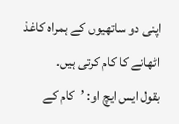اپنی دو ساتھیوں کے ہمراہ کاغذ اٹھانے کا کام کرتی ہیں۔
بقول ایس ایچ او: ’کام کے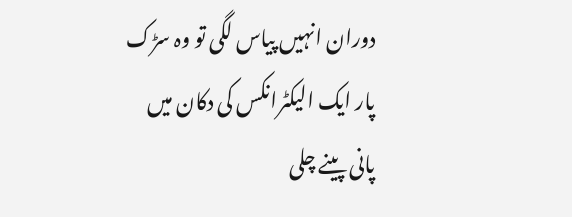دوران انہیں پیاس لگی تو وہ سڑک پار ایک الیکٹرانکس کی دکان میں پانی پینے چلی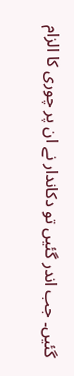گئیں۔ جب اندر گئیں تو دکاندار نے ان پر چوری کا الزام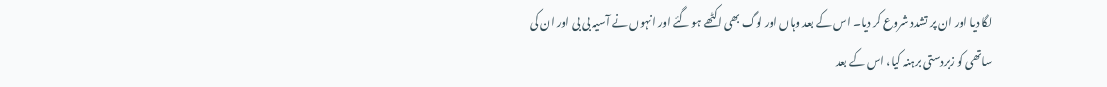لگا دیا اور ان پر تشدد شروع کر دیا۔ اس کے بعد وہاں اور لوگ بھی اکٹھے ہو گئے اور انہوں نے آسیہ بی بی اور ان کی ساتھی کو زبردستی برہنہ کیا، اس کے بعد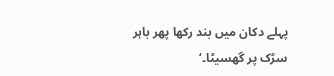پہلے دکان میں بند رکھا پھر باہر سڑک پر گھسیٹا۔‘